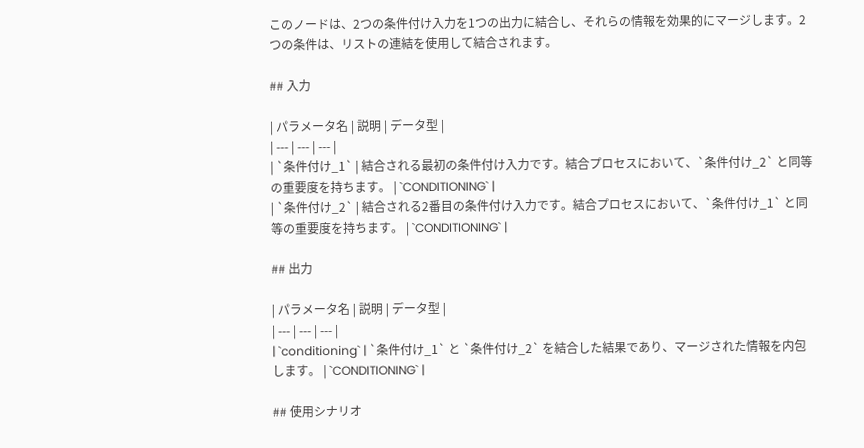このノードは、2つの条件付け入力を1つの出力に結合し、それらの情報を効果的にマージします。2つの条件は、リストの連結を使用して結合されます。

## 入力

| パラメータ名 | 説明 | データ型 |
| --- | --- | --- |
| `条件付け_1` | 結合される最初の条件付け入力です。結合プロセスにおいて、`条件付け_2` と同等の重要度を持ちます。 | `CONDITIONING` |
| `条件付け_2` | 結合される2番目の条件付け入力です。結合プロセスにおいて、`条件付け_1` と同等の重要度を持ちます。 | `CONDITIONING` |

## 出力

| パラメータ名 | 説明 | データ型 |
| --- | --- | --- |
| `conditioning` | `条件付け_1` と `条件付け_2` を結合した結果であり、マージされた情報を内包します。 | `CONDITIONING` |

## 使用シナリオ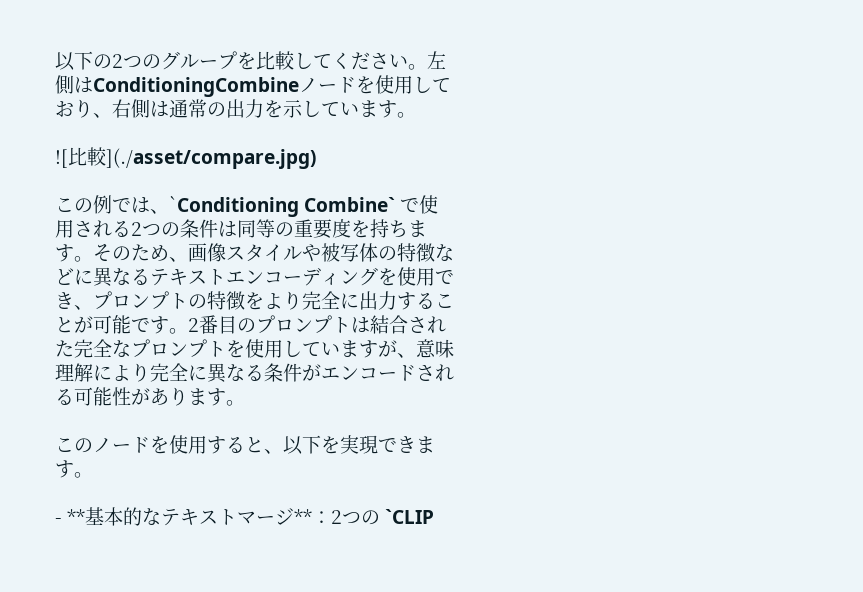以下の2つのグループを比較してください。左側はConditioningCombineノードを使用しており、右側は通常の出力を示しています。

![比較](./asset/compare.jpg)

この例では、`Conditioning Combine` で使用される2つの条件は同等の重要度を持ちます。そのため、画像スタイルや被写体の特徴などに異なるテキストエンコーディングを使用でき、プロンプトの特徴をより完全に出力することが可能です。2番目のプロンプトは結合された完全なプロンプトを使用していますが、意味理解により完全に異なる条件がエンコードされる可能性があります。

このノードを使用すると、以下を実現できます。

- **基本的なテキストマージ**：2つの `CLIP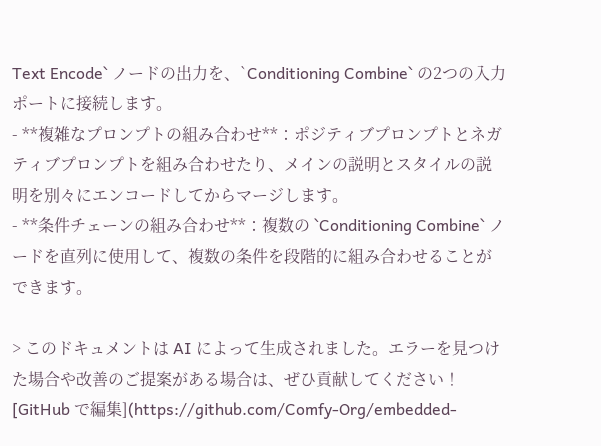Text Encode` ノードの出力を、`Conditioning Combine` の2つの入力ポートに接続します。
- **複雑なプロンプトの組み合わせ**：ポジティブプロンプトとネガティブプロンプトを組み合わせたり、メインの説明とスタイルの説明を別々にエンコードしてからマージします。
- **条件チェーンの組み合わせ**：複数の `Conditioning Combine` ノードを直列に使用して、複数の条件を段階的に組み合わせることができます。

> このドキュメントは AI によって生成されました。エラーを見つけた場合や改善のご提案がある場合は、ぜひ貢献してください！ [GitHub で編集](https://github.com/Comfy-Org/embedded-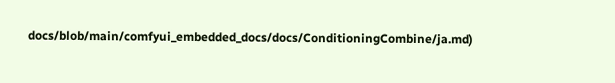docs/blob/main/comfyui_embedded_docs/docs/ConditioningCombine/ja.md)